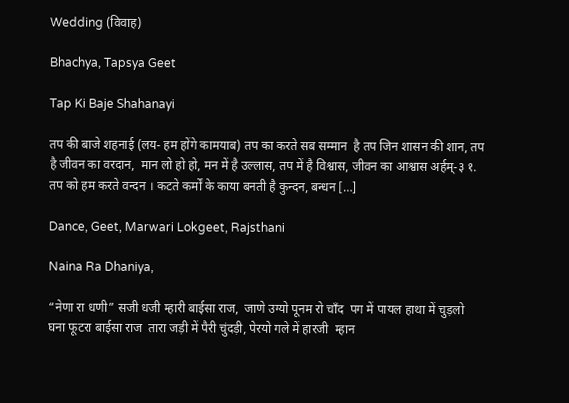Wedding (विवाह)

Bhachya, Tapsya Geet

Tap Ki Baje Shahanayi

तप की बाजे शहनाई (लय- हम होंगे कामयाब) तप का करते सब सम्मान  है तप जिन शासन की शान, तप है जीवन का वरदान,  मान लो हो हो, मन में है उल्लास, तप में है विश्वास, जीवन का आश्वास अर्हम्-३ १. तप को हम करते वन्दन । कटते कर्मों के काया बनती है कुन्दन, बन्धन […]

Dance, Geet, Marwari Lokgeet, Rajsthani

Naina Ra Dhaniya,

“नेणा रा धणी” सजी धजी म्हारी बाईसा राज,  जाणे उग्यो पूनम रो चाँद  पग में पायल हाथा में चुड़लो  घना फूटरा बाईसा राज  तारा जड़ी में पैरी चुंदड़ी, पेरयो गले में हारजी  म्हान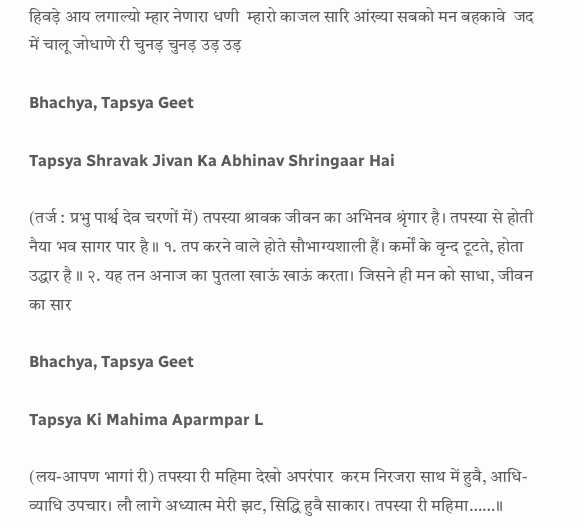हिवड़े आय लगाल्यो म्हार नेणारा धणी  म्हारो काजल सारि आंख्या सबको मन बह‌कावे  जद में चालू जोधाणे री चुनड़ चुनड़ उड़ उड़

Bhachya, Tapsya Geet

Tapsya Shravak Jivan Ka Abhinav Shringaar Hai

(तर्ज : प्रभु पार्श्व देव चरणों में) तपस्या श्रावक जीवन का अभिनव श्रृंगार है। तपस्या से होती नैया भव सागर पार है ॥ १. तप करने वाले होते सौभाग्यशाली हैं। कर्मों के वृन्द टूटते, होता उद्धार है ॥ २. यह तन अनाज का पुतला खाऊं खाऊं करता। जिसने ही मन को साधा, जीवन का सार

Bhachya, Tapsya Geet

Tapsya Ki Mahima Aparmpar L

(लय-आपण भागां री) तपस्या री महिमा देखो अपरंपार  करम निरजरा साथ में हुवै, आधि-व्याधि उपचार। लौ लागे अध्यात्म मेरी झट, सिद्धि हुवै साकार। तपस्या री महिमा……॥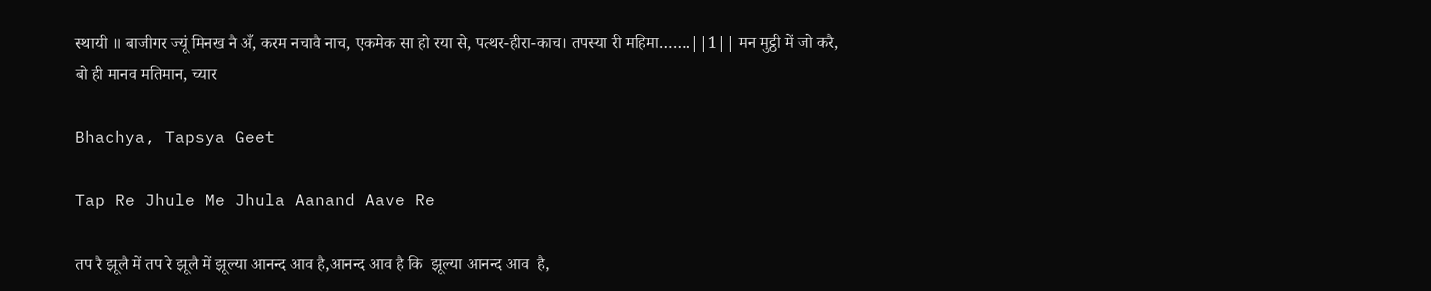स्थायी ॥ बाजीगर ज्यूं मिनख नै अँ, करम नचावै नाच, एकमेक सा हो रया से, पत्थर-हीरा-काच। तपस्या री महिमा…….||1|| मन मुट्ठी में जो करै, बो ही मानव मतिमान, च्यार

Bhachya, Tapsya Geet

Tap Re Jhule Me Jhula Aanand Aave Re

तप रै झूलै में तप रे झूलै में झूल्या आनन्द आव है,आनन्द आव है कि  झूल्या आनन्द आव  है,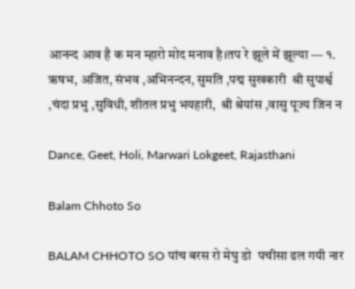आनन्द आव है क मन म्हारो मोद मनाव है।तप रे झूले में झूल्या — १. ऋषभ, अजित, संभव ,अभिनन्दन, सुमति ,प‌द्म सुखकारी  श्री सुपार्श्व ,चंदा प्रभु ,सुविधी, शीतल प्रभु भयहारी,  श्री श्रेयांस ,वासु पूज्य जिन न

Dance, Geet, Holi, Marwari Lokgeet, Rajasthani

Balam Chhoto So

BALAM CHHOTO SO पांच बरस रो मेघु डो  पचीसा ढल गयी नार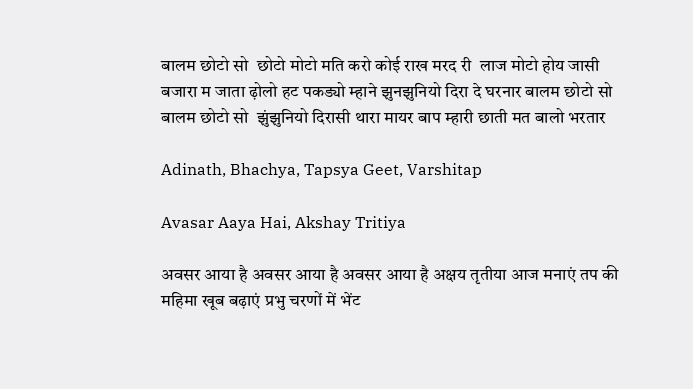बालम छोटो सो  छोटो मोटो मति करो कोई राख मरद री  लाज मोटो होय जासी   बजारा म जाता ढ़ोलो हट पकड्यो म्हाने झुनझुनियो दिरा दे घरनार बालम छोटो सो बालम छोटो सो  झुंझुनियो दिरासी थारा मायर बाप म्हारी छाती मत बालो भरतार

Adinath, Bhachya, Tapsya Geet, Varshitap

Avasar Aaya Hai, Akshay Tritiya

अवसर आया है अवसर आया है अवसर आया है अक्षय तृतीया आज मनाएं तप की महिमा खूब बढ़ाएं प्रभु चरणों में भेंट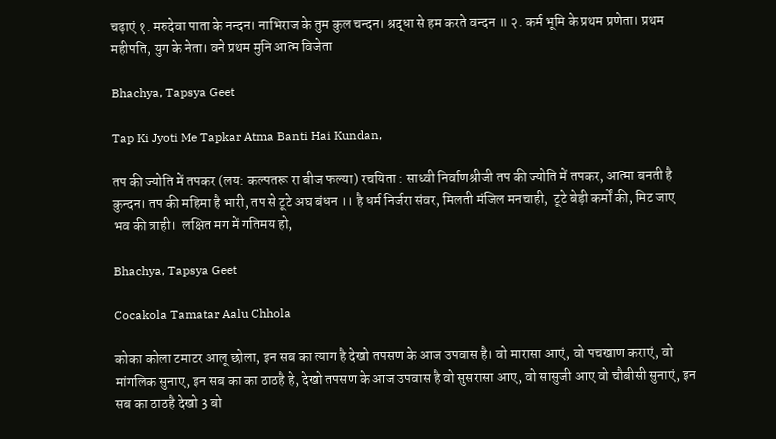चढ़ाएं १. मरुदेवा पाता के नन्दन। नाभिराज के तुम कुल चन्दन। श्रद्धा से हम करते वन्दन ॥ २. कर्म भूमि के प्रथम प्रणेता। प्रथम महीपति, युग के नेता। वने प्रथम मुनि आत्म विजेता

Bhachya, Tapsya Geet

Tap Ki Jyoti Me Tapkar Atma Banti Hai Kundan,

तप की ज्योति में तपकर (लय: कल्पतरू रा बीज फल्या) रचयिता : साध्वी निर्वाणश्रीजी तप की ज्योति में तपकर, आत्मा बनती है कुन्दन। तप की महिमा है भारी, तप से टूटे अघ बंधन ।। है धर्म निर्जरा संवर, मिलती मंजिल मनचाही,  टूटे बेड़ी कर्मों की, मिट जाए भव की त्राही।  लक्षित मग में गतिमय हो,

Bhachya, Tapsya Geet

Cocakola Tamatar Aalu Chhola

कोका कोला टमाटर आलू छोला, इन सब का त्याग है देखो तपसण के आज उपवास है। वो मारासा आएं, वो पचखाण कराएं, वो मांगलिक सुनाए, इन सब का का ठाठहै हे, देखो तपसण के आज उपवास है वो सुसरासा आए, वो सासुजी आए वो चौबीसी सुनाएं, इन सब का ठाठहै देखो 3 बो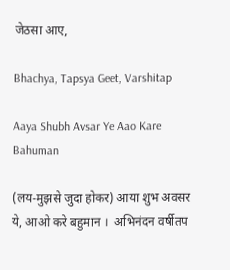जेठसा आए,

Bhachya, Tapsya Geet, Varshitap

Aaya Shubh Avsar Ye Aao Kare Bahuman

(लय-मुझसे जुदा होकर) आया शुभ अवसर ये, आओ करे बहुमान ।  अभिनंदन वर्षीतप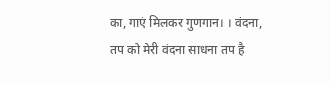का, गाएं मिलकर गुणगान। । वंदना, तप को मेरी वंदना साधना तप है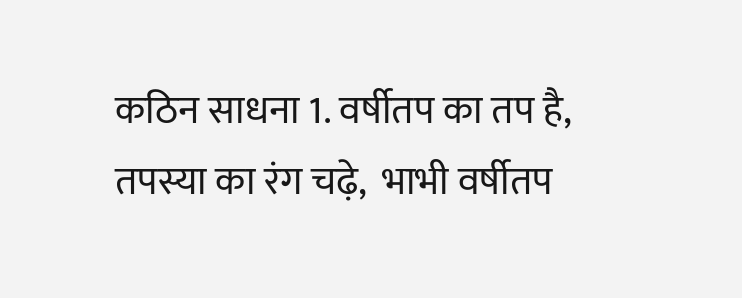कठिन साधना 1. वर्षीतप का तप है, तपस्या का रंग चढ़े,  भाभी वर्षीतप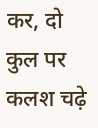कर, दो कुल पर कलश चढ़े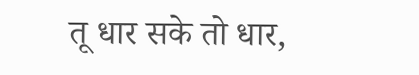तू धार सके तो धार,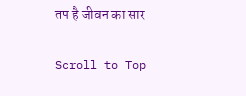तप है जीवन का सार

Scroll to Top